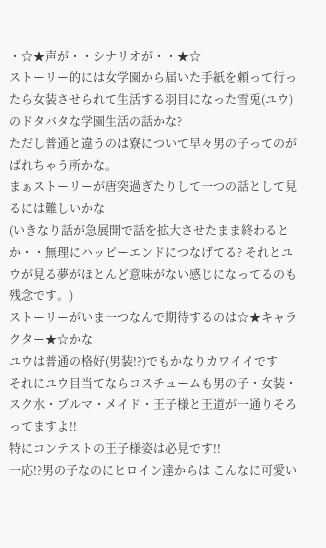・☆★声が・・シナリオが・・★☆
ストーリー的には女学園から届いた手紙を頼って行ったら女装させられて生活する羽目になった雪兎(ユウ)のドタバタな学園生活の話かな?
ただし普通と違うのは寮について早々男の子ってのがばれちゃう所かな。
まぁストーリーが唐突過ぎたりして一つの話として見るには難しいかな
(いきなり話が急展開で話を拡大させたまま終わるとか・・無理にハッピーエンドにつなげてる? それとユウが見る夢がほとんど意味がない感じになってるのも残念です。)
ストーリーがいま一つなんで期待するのは☆★キャラクター★☆かな
ユウは普通の格好(男装!?)でもかなりカワイイです
それにユウ目当てならコスチュームも男の子・女装・スク水・ブルマ・メイド・王子様と王道が一通りそろってますよ!!
特にコンテストの王子様姿は必見です!!
一応!?男の子なのにヒロイン達からは こんなに可愛い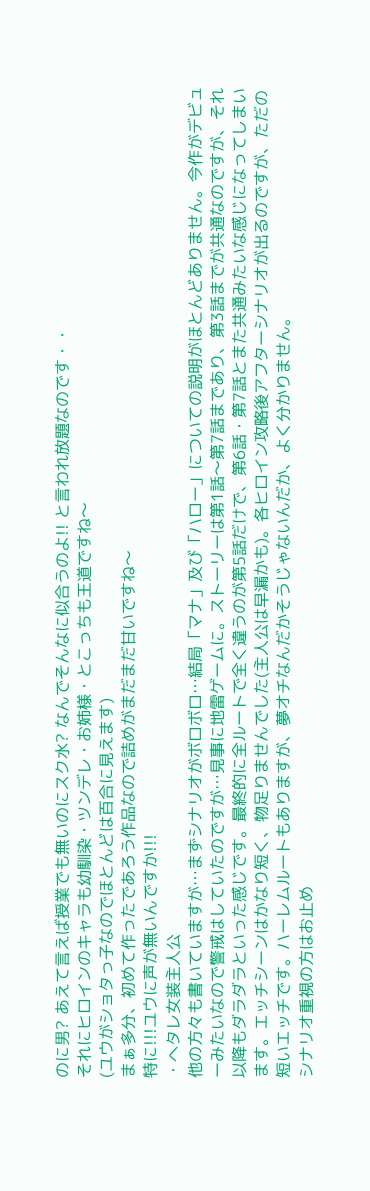のに男? あえて言えば授業でも無いのにスク水? なんでそんなに似合うのよ!! と言われ放題なのです・・
それにヒロインのキャラも幼馴染・ツンデレ・お姉様・とこっちも王道ですね〜
(ユウがショタっ子なのでほとんどは百合に見えます)
まぁ多分、初めて作ったであろう作品なので詰めがまだまだ甘いですね〜
特に!!!ユウに声が無いんですか!!!
・へタレ女装主人公
他の方々も書いていますが…まずシナリオがボロボロ…結局「マナ」及び「ハロー」についての説明がほとんどありません。今作がデビューみたいなので警戒はしていたのですが…見事に地雷ゲームに。ストーリーは第1話〜第7話まであり、第3話までが共通なのですが、それ以降もダラダラといった感じです。最終的に全ルートで全く違うのが第5話だけで、第6話・第7話とまた共通みたいな感じになってしまいます。エッチシーンはかなり短く、物足りませんでした(主人公は早漏かも)。各ヒロイン攻略後アフターシナリオが出るのですが、ただの短いエッチです。ハーレムルートもありますが、夢オチなんだかそうじゃないんだか、よく分かりません。
シナリオ重視の方はお止め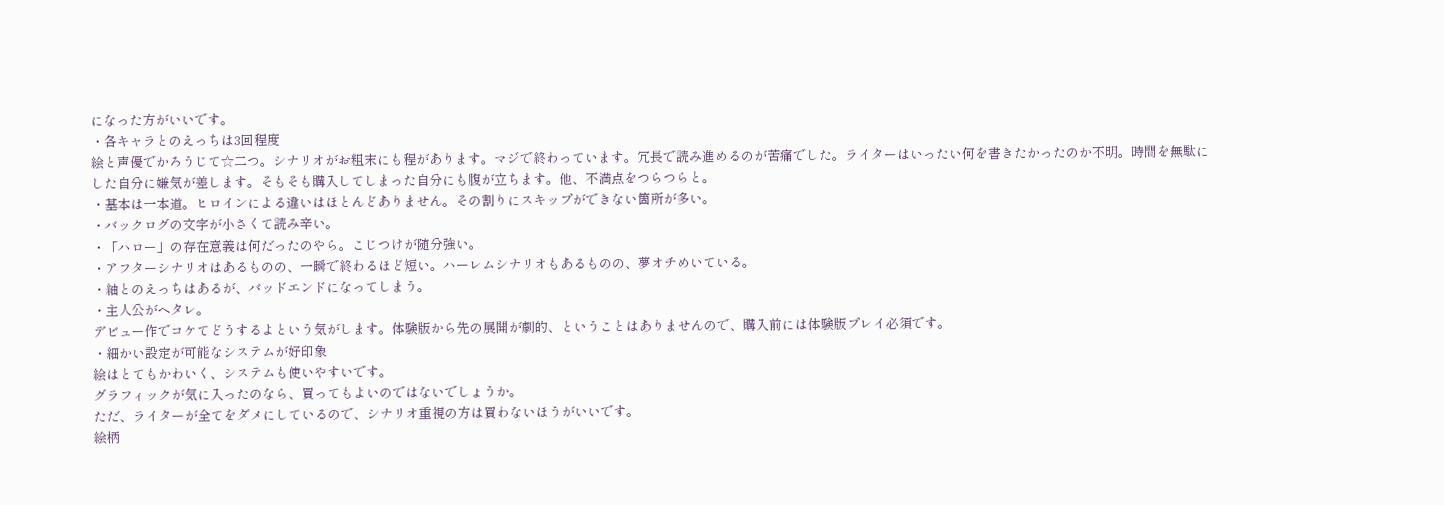になった方がいいです。
・各キャラとのえっちは3回程度
絵と声優でかろうじて☆二つ。シナリオがお粗末にも程があります。マジで終わっています。冗長で読み進めるのが苦痛でした。ライターはいったい何を書きたかったのか不明。時間を無駄にした自分に嫌気が差します。そもそも購入してしまった自分にも腹が立ちます。他、不満点をつらつらと。
・基本は一本道。ヒロインによる違いはほとんどありません。その割りにスキップができない箇所が多い。
・バックログの文字が小さくて読み辛い。
・「ハロー」の存在意義は何だったのやら。こじつけが随分強い。
・アフターシナリオはあるものの、一瞬で終わるほど短い。ハーレムシナリオもあるものの、夢オチめいている。
・紬とのえっちはあるが、バッドエンドになってしまう。
・主人公がヘタレ。
デビュー作でコケてどうするよという気がします。体験版から先の展開が劇的、ということはありませんので、購入前には体験版プレイ必須です。
・細かい設定が可能なシステムが好印象
絵はとてもかわいく、システムも使いやすいです。
グラフィックが気に入ったのなら、買ってもよいのではないでしょうか。
ただ、ライターが全てをダメにしているので、シナリオ重視の方は買わないほうがいいです。
絵柄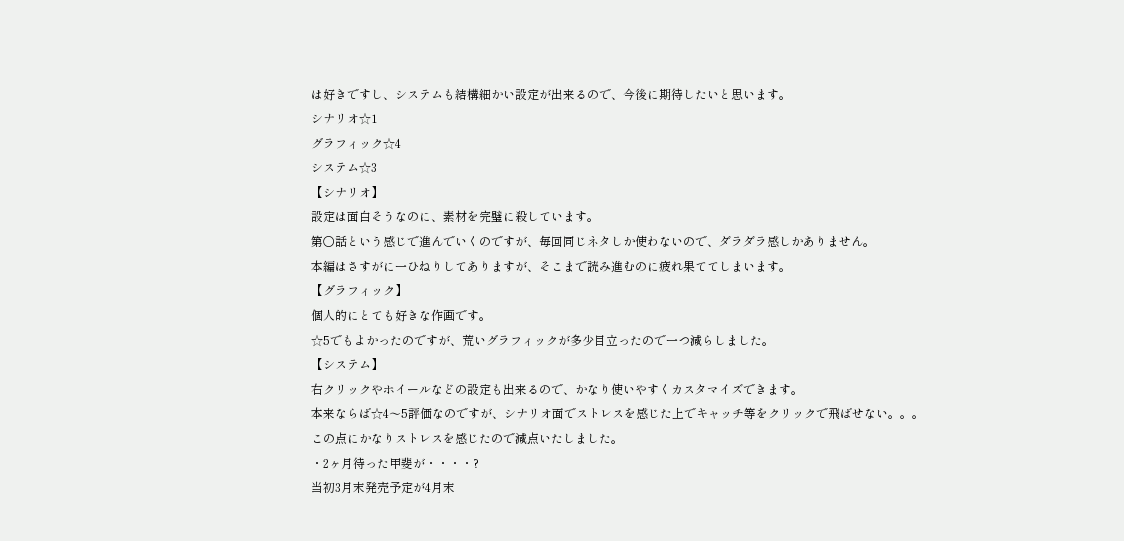は好きですし、システムも結構細かい設定が出来るので、今後に期待したいと思います。
シナリオ☆1
グラフィック☆4
システム☆3
【シナリオ】
設定は面白そうなのに、素材を完璧に殺しています。
第○話という感じで進んでいくのですが、毎回同じネタしか使わないので、ダラダラ感しかありません。
本編はさすがに一ひねりしてありますが、そこまで読み進むのに疲れ果ててしまいます。
【グラフィック】
個人的にとても好きな作画です。
☆5でもよかったのですが、荒いグラフィックが多少目立ったので一つ減らしました。
【システム】
右クリックやホイールなどの設定も出来るので、かなり使いやすくカスタマイズできます。
本来ならば☆4〜5評価なのですが、シナリオ面でストレスを感じた上でキャッチ等をクリックで飛ばせない。。。
この点にかなりストレスを感じたので減点いたしました。
・2ヶ月待った甲斐が・・・・?
当初3月末発売予定が4月末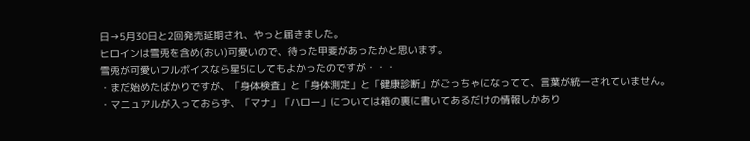日→5月30日と2回発売延期され、やっと届きました。
ヒロインは雪兎を含め(おい)可愛いので、待った甲斐があったかと思います。
雪兎が可愛いフルボイスなら星5にしてもよかったのですが・・・
・まだ始めたばかりですが、「身体検査」と「身体測定」と「健康診断」がごっちゃになってて、言葉が統一されていません。
・マニュアルが入っておらず、「マナ」「ハロー」については箱の裏に書いてあるだけの情報しかあり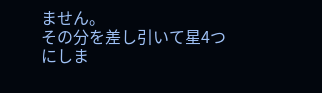ません。
その分を差し引いて星4つにしま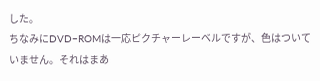した。
ちなみにDVD−ROMは一応ピクチャーレーベルですが、色はついていません。それはまあ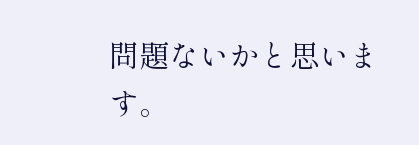問題ないかと思います。